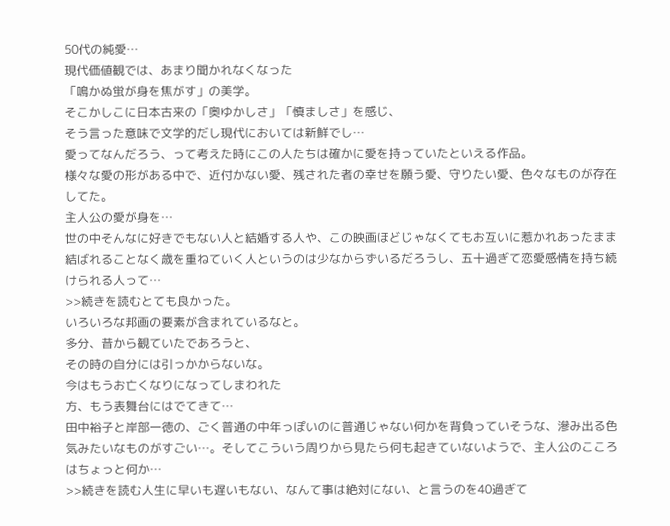50代の純愛…
現代価値観では、あまり聞かれなくなった
「鳴かぬ蛍が身を焦がす」の美学。
そこかしこに日本古来の「奥ゆかしさ」「慎ましさ」を感じ、
そう言った意味で文学的だし現代においては新鮮でし…
愛ってなんだろう、って考えた時にこの人たちは確かに愛を持っていたといえる作品。
様々な愛の形がある中で、近付かない愛、残された者の幸せを願う愛、守りたい愛、色々なものが存在してた。
主人公の愛が身を…
世の中そんなに好きでもない人と結婚する人や、この映画ほどじゃなくてもお互いに惹かれあったまま結ばれることなく歳を重ねていく人というのは少なからずいるだろうし、五十過ぎて恋愛感情を持ち続けられる人って…
>>続きを読むとても良かった。
いろいろな邦画の要素が含まれているなと。
多分、昔から観ていたであろうと、
その時の自分には引っかからないな。
今はもうお亡くなりになってしまわれた
方、もう表舞台にはでてきて…
田中裕子と岸部一徳の、ごく普通の中年っぽいのに普通じゃない何かを背負っていそうな、滲み出る色気みたいなものがすごい…。そしてこういう周りから見たら何も起きていないようで、主人公のこころはちょっと何か…
>>続きを読む人生に早いも遅いもない、なんて事は絶対にない、と言うのを40過ぎて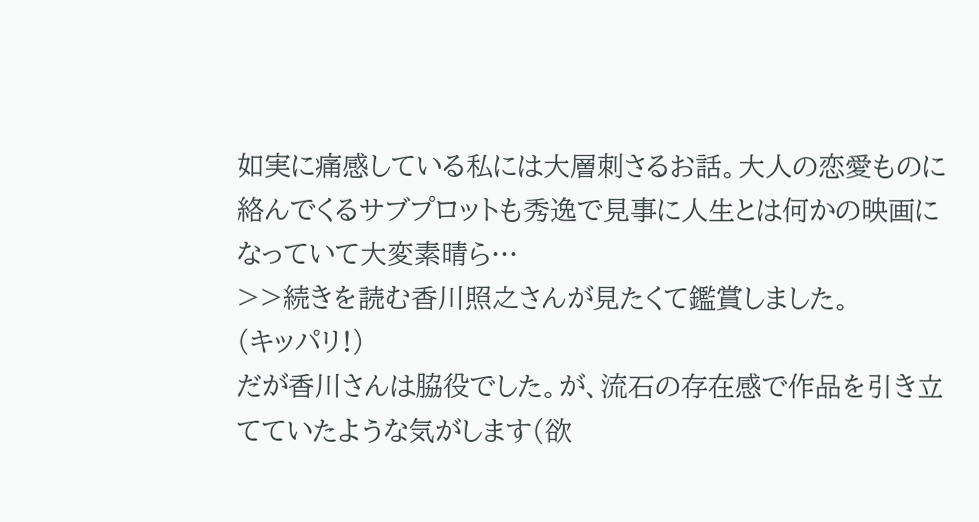如実に痛感している私には大層刺さるお話。大人の恋愛ものに絡んでくるサブプロットも秀逸で見事に人生とは何かの映画になっていて大変素晴ら…
>>続きを読む香川照之さんが見たくて鑑賞しました。
(キッパリ!)
だが香川さんは脇役でした。が、流石の存在感で作品を引き立てていたような気がします(欲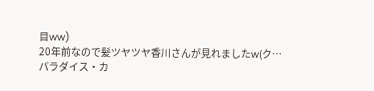目ww)
20年前なので髪ツヤツヤ香川さんが見れましたw(ク…
パラダイス・カ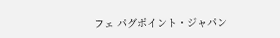フェ パグポイント・ジャパン